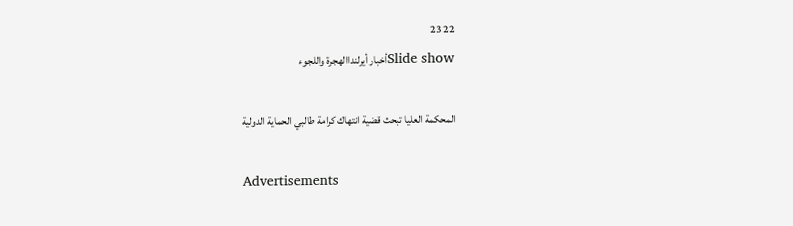22 23
Slide showأخبار أيرلنداالهجرة واللجوء

المحكمة العليا تبحث قضية انتهاك كرامة طالبي الحماية الدولية

Advertisements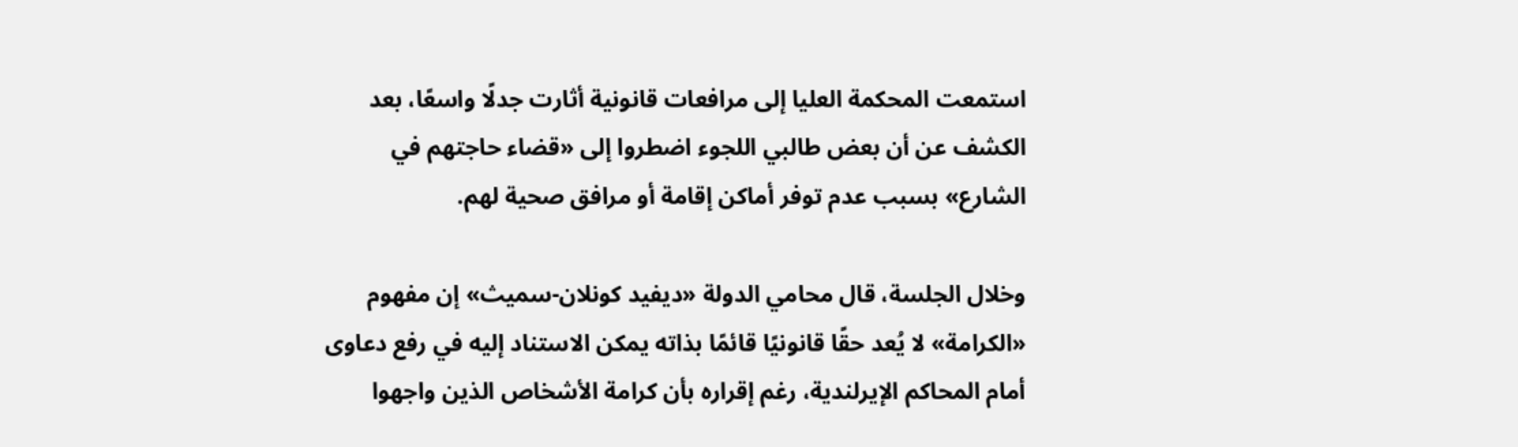استمعت المحكمة العليا إلى مرافعات قانونية أثارت جدلًا واسعًا، بعد الكشف عن أن بعض طالبي اللجوء اضطروا إلى «قضاء حاجتهم في الشارع» بسبب عدم توفر أماكن إقامة أو مرافق صحية لهم.

وخلال الجلسة، قال محامي الدولة «ديفيد كونلان-سميث» إن مفهوم «الكرامة» لا يُعد حقًا قانونيًا قائمًا بذاته يمكن الاستناد إليه في رفع دعاوى أمام المحاكم الإيرلندية، رغم إقراره بأن كرامة الأشخاص الذين واجهوا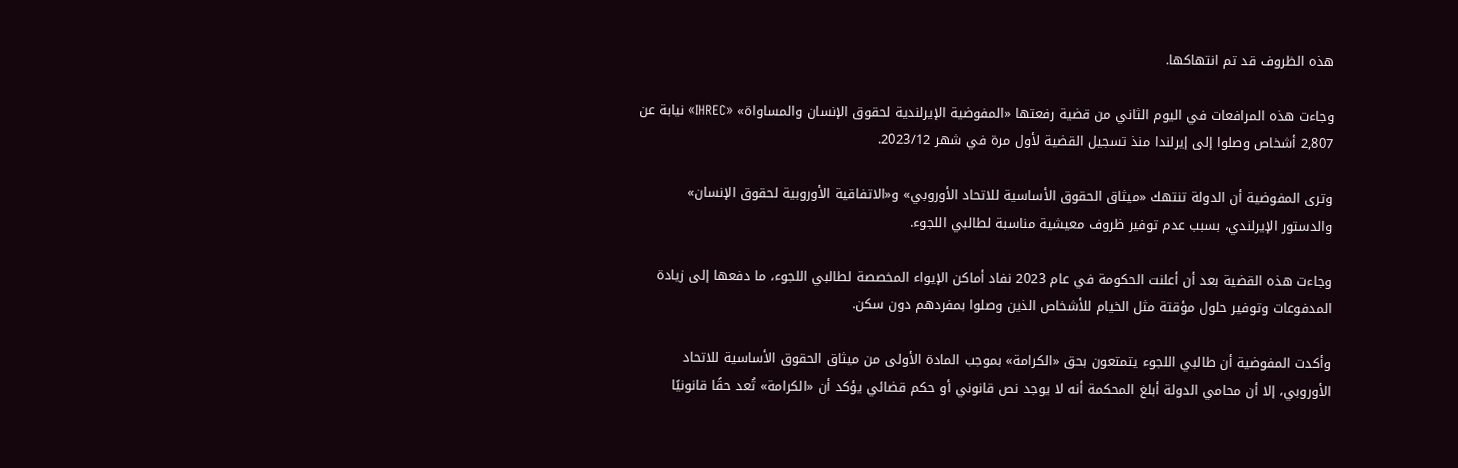هذه الظروف قد تم انتهاكها.

وجاءت هذه المرافعات في اليوم الثاني من قضية رفعتها «المفوضية الإيرلندية لحقوق الإنسان والمساواة» «IHREC» نيابة عن 2,807 أشخاص وصلوا إلى إيرلندا منذ تسجيل القضية لأول مرة في شهر 2023/12.

وترى المفوضية أن الدولة تنتهك «ميثاق الحقوق الأساسية للاتحاد الأوروبي» و«الاتفاقية الأوروبية لحقوق الإنسان» والدستور الإيرلندي، بسبب عدم توفير ظروف معيشية مناسبة لطالبي اللجوء.

وجاءت هذه القضية بعد أن أعلنت الحكومة في عام 2023 نفاد أماكن الإيواء المخصصة لطالبي اللجوء، ما دفعها إلى زيادة المدفوعات وتوفير حلول مؤقتة مثل الخيام للأشخاص الذين وصلوا بمفردهم دون سكن.

وأكدت المفوضية أن طالبي اللجوء يتمتعون بحق «الكرامة» بموجب المادة الأولى من ميثاق الحقوق الأساسية للاتحاد الأوروبي، إلا أن محامي الدولة أبلغ المحكمة أنه لا يوجد نص قانوني أو حكم قضائي يؤكد أن «الكرامة» تُعد حقًا قانونيًا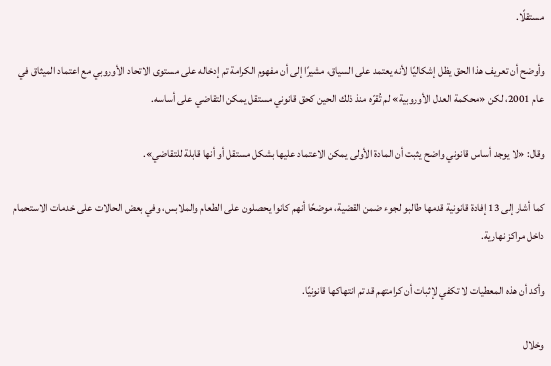مستقلًا.

وأوضح أن تعريف هذا الحق يظل إشكاليًا لأنه يعتمد على السياق، مشيرًا إلى أن مفهوم الكرامة تم إدخاله على مستوى الاتحاد الأوروبي مع اعتماد الميثاق في عام 2001، لكن «محكمة العدل الأوروبية» لم تُقرّه منذ ذلك الحين كحق قانوني مستقل يمكن التقاضي على أساسه.

وقال: «لا يوجد أساس قانوني واضح يثبت أن المادة الأولى يمكن الاعتماد عليها بشكل مستقل أو أنها قابلة للتقاضي».

كما أشار إلى 13 إفادة قانونية قدمها طالبو لجوء ضمن القضية، موضحًا أنهم كانوا يحصلون على الطعام والملابس، وفي بعض الحالات على خدمات الاستحمام داخل مراكز نهارية.

وأكد أن هذه المعطيات لا تكفي لإثبات أن كرامتهم قد تم انتهاكها قانونيًا.

وخلال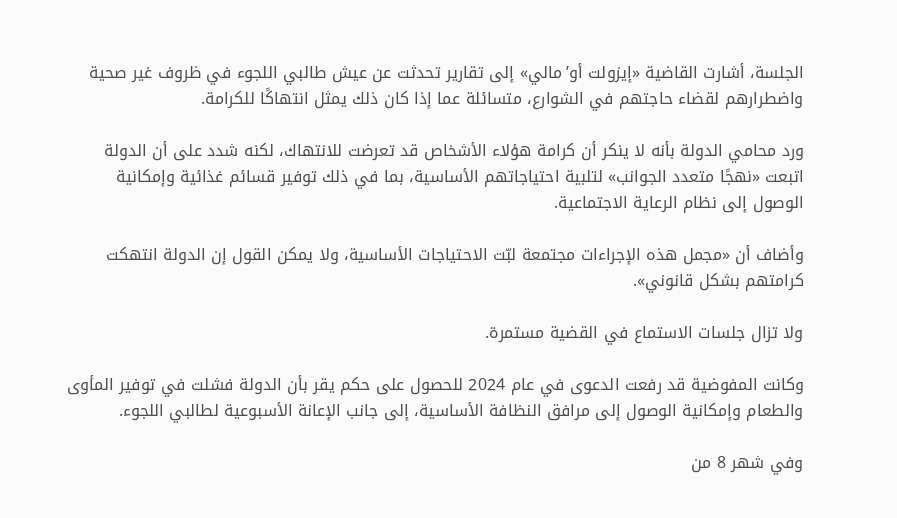الجلسة، أشارت القاضية «إيزولت أو’مالي» إلى تقارير تحدثت عن عيش طالبي اللجوء في ظروف غير صحية واضطرارهم لقضاء حاجتهم في الشوارع، متسائلة عما إذا كان ذلك يمثل انتهاكًا للكرامة.

ورد محامي الدولة بأنه لا ينكر أن كرامة هؤلاء الأشخاص قد تعرضت للانتهاك، لكنه شدد على أن الدولة اتبعت «نهجًا متعدد الجوانب» لتلبية احتياجاتهم الأساسية، بما في ذلك توفير قسائم غذائية وإمكانية الوصول إلى نظام الرعاية الاجتماعية.

وأضاف أن «مجمل هذه الإجراءات مجتمعة لبّت الاحتياجات الأساسية، ولا يمكن القول إن الدولة انتهكت كرامتهم بشكل قانوني».

ولا تزال جلسات الاستماع في القضية مستمرة.

وكانت المفوضية قد رفعت الدعوى في عام 2024 للحصول على حكم يقر بأن الدولة فشلت في توفير المأوى والطعام وإمكانية الوصول إلى مرافق النظافة الأساسية، إلى جانب الإعانة الأسبوعية لطالبي اللجوء.

وفي شهر 8 من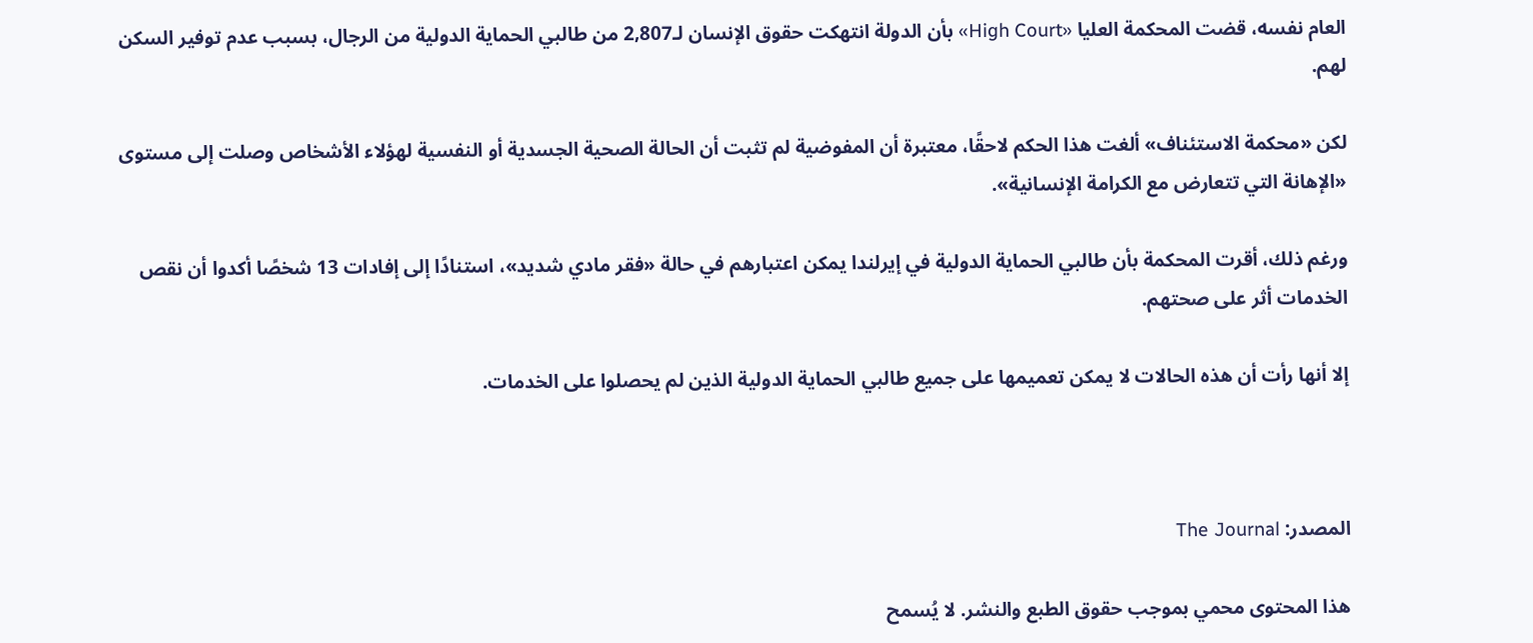العام نفسه، قضت المحكمة العليا «High Court» بأن الدولة انتهكت حقوق الإنسان لـ2,807 من طالبي الحماية الدولية من الرجال، بسبب عدم توفير السكن لهم.

لكن «محكمة الاستئناف» ألغت هذا الحكم لاحقًا، معتبرة أن المفوضية لم تثبت أن الحالة الصحية الجسدية أو النفسية لهؤلاء الأشخاص وصلت إلى مستوى «الإهانة التي تتعارض مع الكرامة الإنسانية».

ورغم ذلك، أقرت المحكمة بأن طالبي الحماية الدولية في إيرلندا يمكن اعتبارهم في حالة «فقر مادي شديد»، استنادًا إلى إفادات 13 شخصًا أكدوا أن نقص الخدمات أثر على صحتهم.

إلا أنها رأت أن هذه الحالات لا يمكن تعميمها على جميع طالبي الحماية الدولية الذين لم يحصلوا على الخدمات.



المصدر: The Journal

هذا المحتوى محمي بموجب حقوق الطبع والنشر. لا يُسمح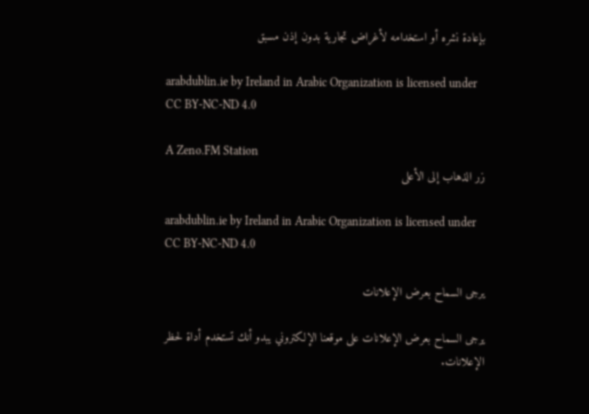بإعادة نشره أو استخدامه لأغراض تجارية بدون إذن مسبق

arabdublin.ie by Ireland in Arabic Organization is licensed under CC BY-NC-ND 4.0

A Zeno.FM Station
زر الذهاب إلى الأعلى

arabdublin.ie by Ireland in Arabic Organization is licensed under CC BY-NC-ND 4.0

يرجى السماح بعرض الإعلانات

يرجى السماح بعرض الإعلانات على موقعنا الإلكتروني يبدو أنك تستخدم أداة لحظر الإعلانات.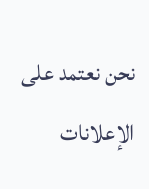نحن نعتمد على الإعلانات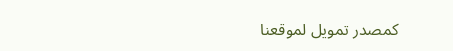كمصدر تمويل لموقعنا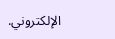الإلكتروني.